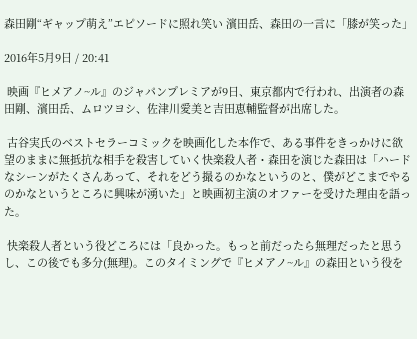森田剛“ギャップ萌え”エピソードに照れ笑い 濱田岳、森田の一言に「膝が笑った」

2016年5月9日 / 20:41

 映画『ヒメアノ~ル』のジャパンプレミアが9日、東京都内で行われ、出演者の森田剛、濱田岳、ムロツヨシ、佐津川愛美と吉田恵輔監督が出席した。

 古谷実氏のベストセラーコミックを映画化した本作で、ある事件をきっかけに欲望のままに無抵抗な相手を殺害していく快楽殺人者・森田を演じた森田は「ハードなシーンがたくさんあって、それをどう撮るのかなというのと、僕がどこまでやるのかなというところに興味が湧いた」と映画初主演のオファーを受けた理由を語った。

 快楽殺人者という役どころには「良かった。もっと前だったら無理だったと思うし、この後でも多分(無理)。このタイミングで『ヒメアノ~ル』の森田という役を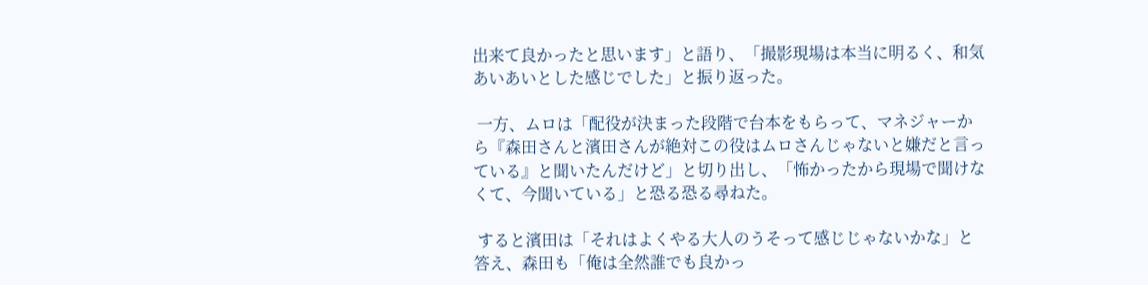出来て良かったと思います」と語り、「撮影現場は本当に明るく、和気あいあいとした感じでした」と振り返った。

 一方、ムロは「配役が決まった段階で台本をもらって、マネジャーから『森田さんと濱田さんが絶対この役はムロさんじゃないと嫌だと言っている』と聞いたんだけど」と切り出し、「怖かったから現場で聞けなくて、今聞いている」と恐る恐る尋ねた。

 すると濱田は「それはよくやる大人のうそって感じじゃないかな」と答え、森田も「俺は全然誰でも良かっ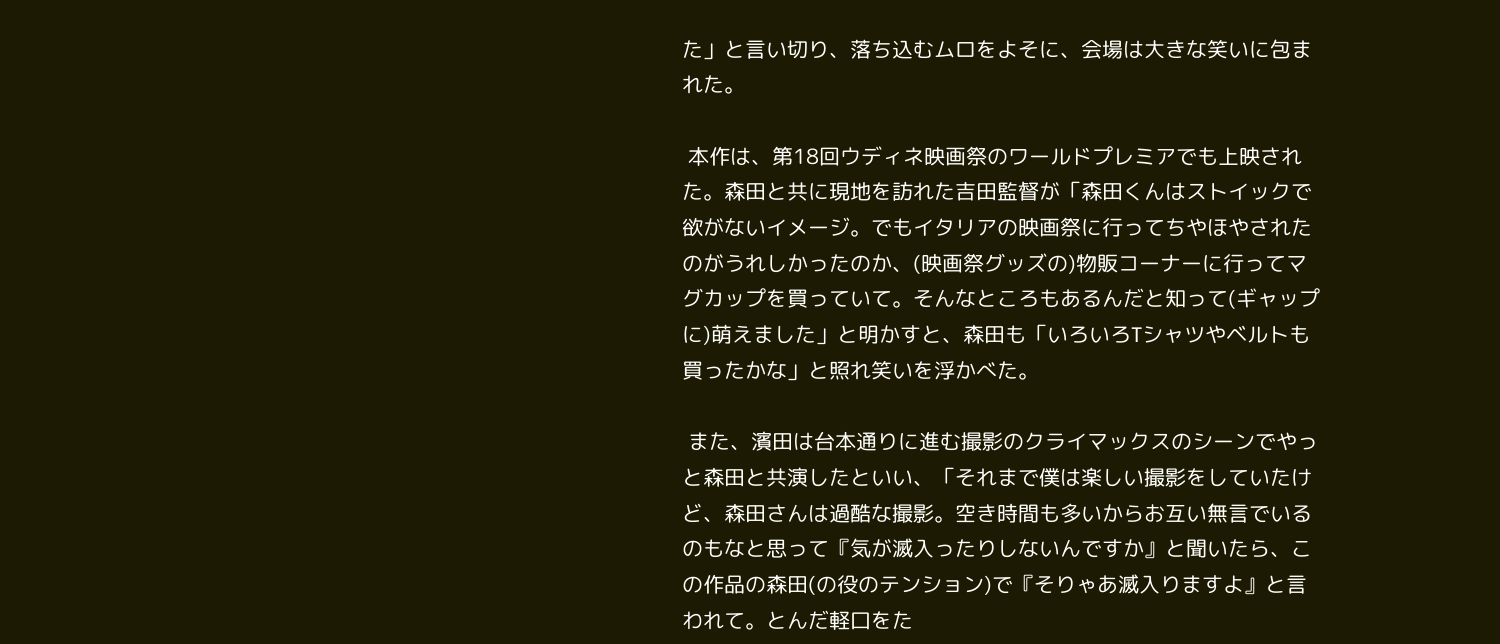た」と言い切り、落ち込むムロをよそに、会場は大きな笑いに包まれた。

 本作は、第18回ウディネ映画祭のワールドプレミアでも上映された。森田と共に現地を訪れた吉田監督が「森田くんはストイックで欲がないイメージ。でもイタリアの映画祭に行ってちやほやされたのがうれしかったのか、(映画祭グッズの)物販コーナーに行ってマグカップを買っていて。そんなところもあるんだと知って(ギャップに)萌えました」と明かすと、森田も「いろいろTシャツやベルトも買ったかな」と照れ笑いを浮かべた。

 また、濱田は台本通りに進む撮影のクライマックスのシーンでやっと森田と共演したといい、「それまで僕は楽しい撮影をしていたけど、森田さんは過酷な撮影。空き時間も多いからお互い無言でいるのもなと思って『気が滅入ったりしないんですか』と聞いたら、この作品の森田(の役のテンション)で『そりゃあ滅入りますよ』と言われて。とんだ軽口をた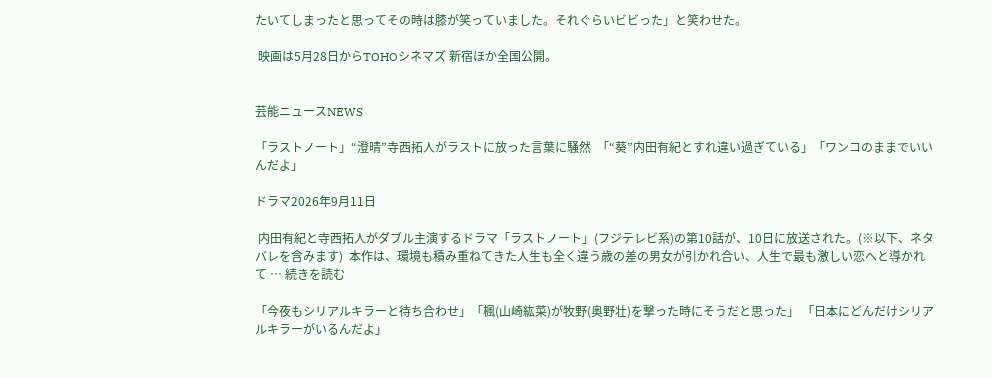たいてしまったと思ってその時は膝が笑っていました。それぐらいビビった」と笑わせた。

 映画は5月28日からTOHOシネマズ 新宿ほか全国公開。


芸能ニュースNEWS

「ラストノート」“澄晴”寺西拓人がラストに放った言葉に騒然  「“葵”内田有紀とすれ違い過ぎている」「ワンコのままでいいんだよ」

ドラマ2026年9月11日

 内田有紀と寺西拓人がダブル主演するドラマ「ラストノート」(フジテレビ系)の第10話が、10日に放送された。(※以下、ネタバレを含みます)  本作は、環境も積み重ねてきた人生も全く違う歳の差の男女が引かれ合い、人生で最も激しい恋へと導かれて … 続きを読む

「今夜もシリアルキラーと待ち合わせ」「楓(山崎紘菜)が牧野(奥野壮)を撃った時にそうだと思った」 「日本にどんだけシリアルキラーがいるんだよ」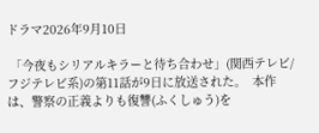ドラマ2026年9月10日

 「今夜もシリアルキラーと待ち合わせ」(関西テレビ/フジテレビ系)の第11話が9日に放送された。  本作は、警察の正義よりも復讐(ふくしゅう)を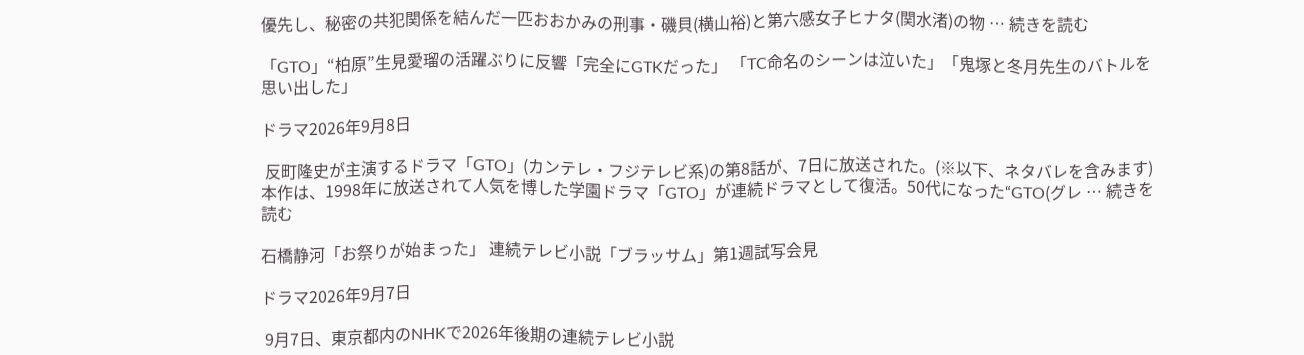優先し、秘密の共犯関係を結んだ一匹おおかみの刑事・磯貝(横山裕)と第六感女子ヒナタ(関水渚)の物 … 続きを読む

「GTO」“柏原”生見愛瑠の活躍ぶりに反響「完全にGTKだった」 「TC命名のシーンは泣いた」「鬼塚と冬月先生のバトルを思い出した」

ドラマ2026年9月8日

 反町隆史が主演するドラマ「GTO」(カンテレ・フジテレビ系)の第8話が、7日に放送された。(※以下、ネタバレを含みます)  本作は、1998年に放送されて人気を博した学園ドラマ「GTO」が連続ドラマとして復活。50代になった“GTO(グレ … 続きを読む

石橋静河「お祭りが始まった」 連続テレビ小説「ブラッサム」第1週試写会見

ドラマ2026年9月7日

 9月7日、東京都内のNHKで2026年後期の連続テレビ小説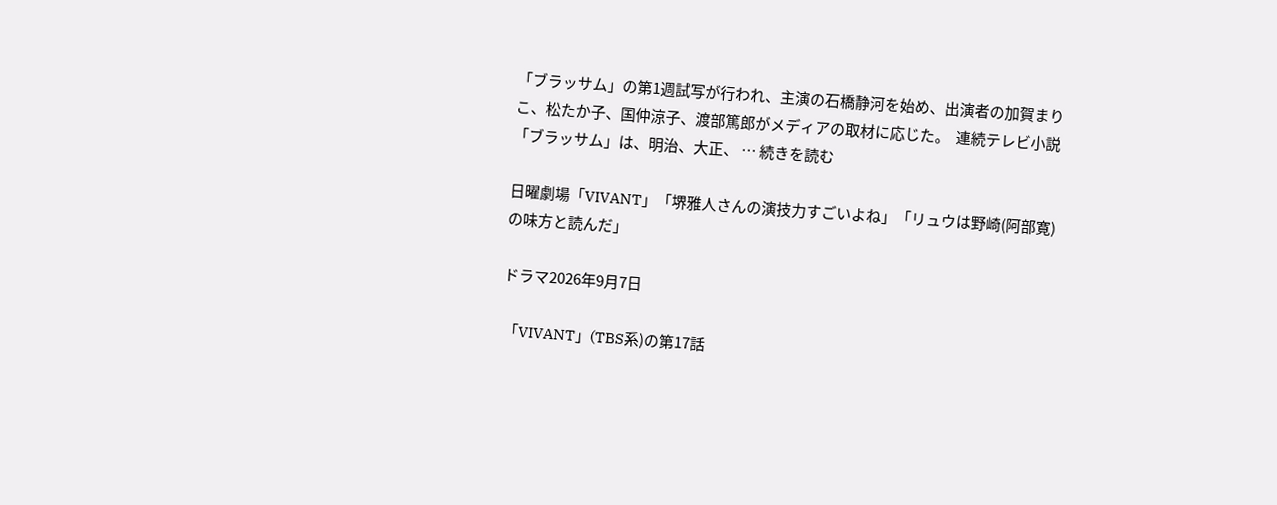「ブラッサム」の第1週試写が行われ、主演の石橋静河を始め、出演者の加賀まりこ、松たか子、国仲涼子、渡部篤郎がメディアの取材に応じた。  連続テレビ小説「ブラッサム」は、明治、大正、 … 続きを読む

日曜劇場「VIVANT」「堺雅人さんの演技力すごいよね」「リュウは野崎(阿部寛)の味方と読んだ」

ドラマ2026年9月7日

 「VIVANT」(TBS系)の第17話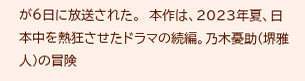が6日に放送された。  本作は、2023年夏、日本中を熱狂させたドラマの続編。乃木憂助(堺雅人)の冒険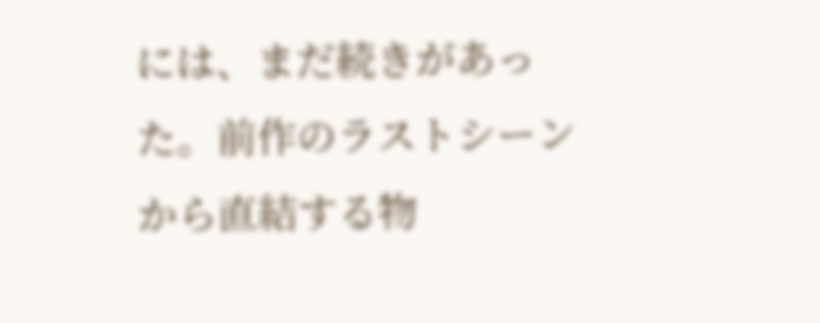には、まだ続きがあった。前作のラストシーンから直結する物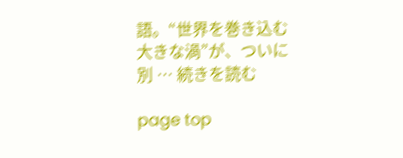語。“世界を巻き込む大きな渦”が、ついに別 … 続きを読む

page top